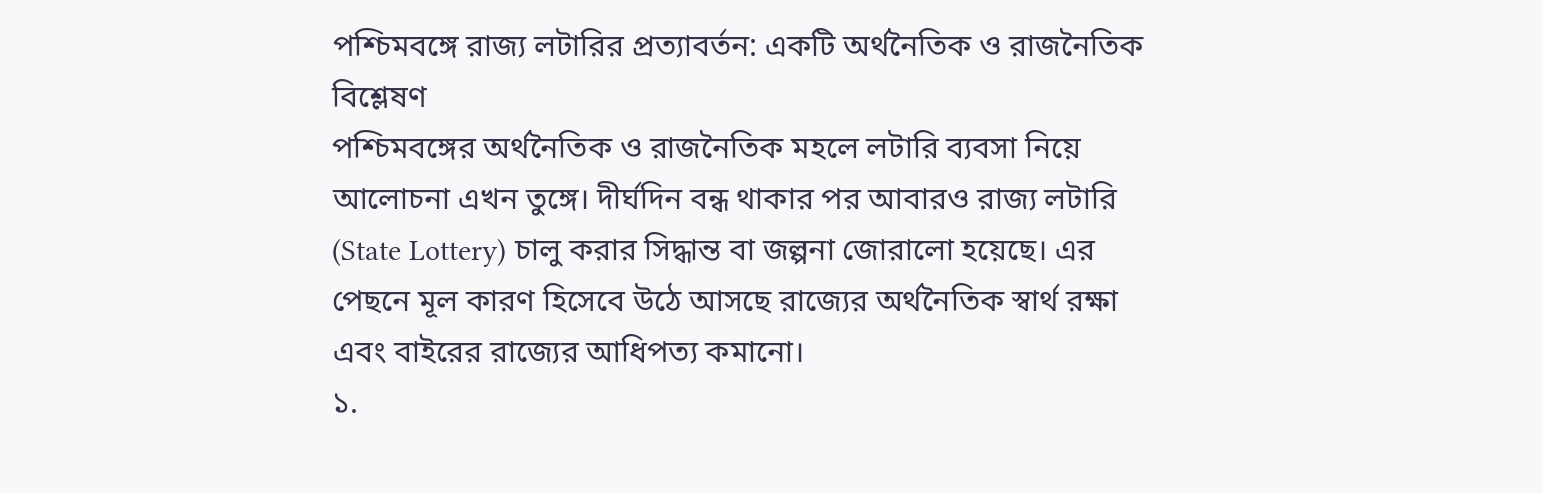পশ্চিমবঙ্গে রাজ্য লটারির প্রত্যাবর্তন: একটি অর্থনৈতিক ও রাজনৈতিক বিশ্লেষণ
পশ্চিমবঙ্গের অর্থনৈতিক ও রাজনৈতিক মহলে লটারি ব্যবসা নিয়ে আলোচনা এখন তুঙ্গে। দীর্ঘদিন বন্ধ থাকার পর আবারও রাজ্য লটারি (State Lottery) চালু করার সিদ্ধান্ত বা জল্পনা জোরালো হয়েছে। এর পেছনে মূল কারণ হিসেবে উঠে আসছে রাজ্যের অর্থনৈতিক স্বার্থ রক্ষা এবং বাইরের রাজ্যের আধিপত্য কমানো।
১.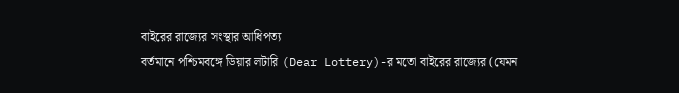বাইরের রাজ্যের সংস্থার আধিপত্য
বর্তমানে পশ্চিমবঙ্গে ডিয়ার লটারি (Dear Lottery)-র মতো বাইরের রাজ্যের (যেমন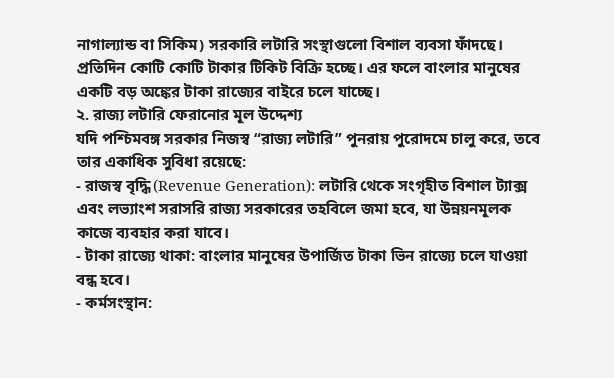নাগাল্যান্ড বা সিকিম) সরকারি লটারি সংস্থাগুলো বিশাল ব্যবসা ফাঁদছে। প্রতিদিন কোটি কোটি টাকার টিকিট বিক্রি হচ্ছে। এর ফলে বাংলার মানুষের একটি বড় অঙ্কের টাকা রাজ্যের বাইরে চলে যাচ্ছে।
২. রাজ্য লটারি ফেরানোর মূল উদ্দেশ্য
যদি পশ্চিমবঙ্গ সরকার নিজস্ব “রাজ্য লটারি” পুনরায় পুরোদমে চালু করে, তবে তার একাধিক সুবিধা রয়েছে:
- রাজস্ব বৃদ্ধি (Revenue Generation): লটারি থেকে সংগৃহীত বিশাল ট্যাক্স এবং লভ্যাংশ সরাসরি রাজ্য সরকারের তহবিলে জমা হবে, যা উন্নয়নমূলক কাজে ব্যবহার করা যাবে।
- টাকা রাজ্যে থাকা: বাংলার মানুষের উপার্জিত টাকা ভিন রাজ্যে চলে যাওয়া বন্ধ হবে।
- কর্মসংস্থান: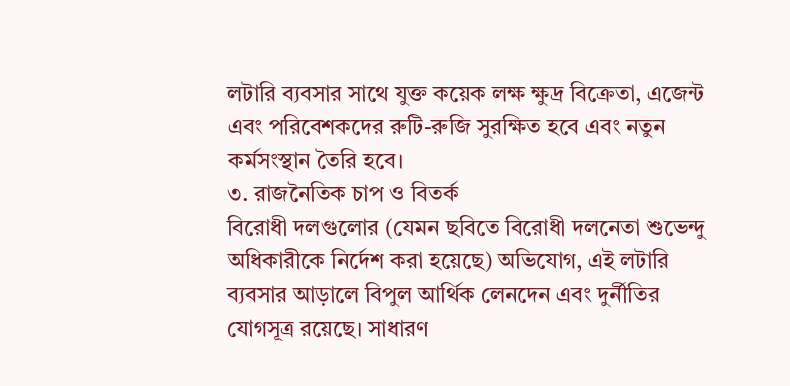লটারি ব্যবসার সাথে যুক্ত কয়েক লক্ষ ক্ষুদ্র বিক্রেতা, এজেন্ট এবং পরিবেশকদের রুটি-রুজি সুরক্ষিত হবে এবং নতুন কর্মসংস্থান তৈরি হবে।
৩. রাজনৈতিক চাপ ও বিতর্ক
বিরোধী দলগুলোর (যেমন ছবিতে বিরোধী দলনেতা শুভেন্দু অধিকারীকে নির্দেশ করা হয়েছে) অভিযোগ, এই লটারি ব্যবসার আড়ালে বিপুল আর্থিক লেনদেন এবং দুর্নীতির যোগসূত্র রয়েছে। সাধারণ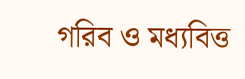গরিব ও মধ্যবিত্ত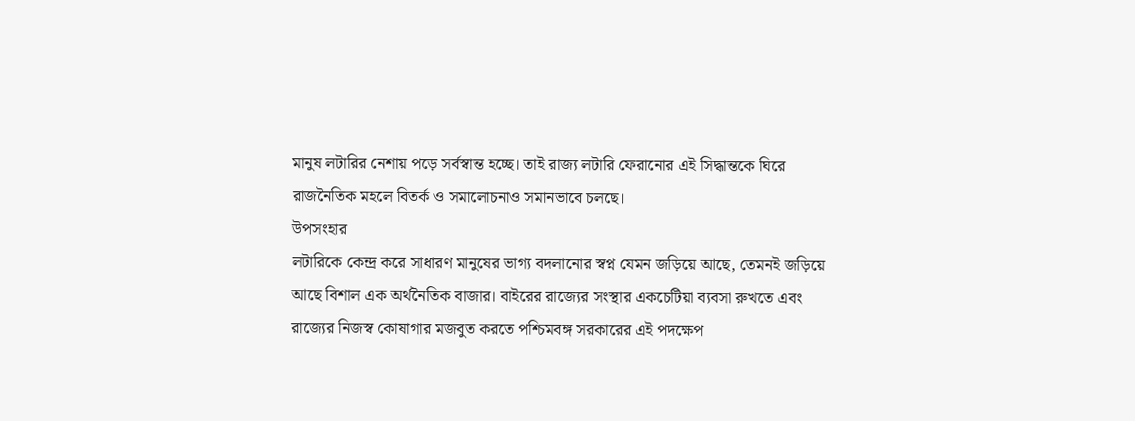মানুষ লটারির নেশায় পড়ে সর্বস্বান্ত হচ্ছে। তাই রাজ্য লটারি ফেরানোর এই সিদ্ধান্তকে ঘিরে রাজনৈতিক মহলে বিতর্ক ও সমালোচনাও সমানভাবে চলছে।
উপসংহার
লটারিকে কেন্দ্র করে সাধারণ মানুষের ভাগ্য বদলানোর স্বপ্ন যেমন জড়িয়ে আছে, তেমনই জড়িয়ে আছে বিশাল এক অর্থনৈতিক বাজার। বাইরের রাজ্যের সংস্থার একচেটিয়া ব্যবসা রুখতে এবং রাজ্যের নিজস্ব কোষাগার মজবুত করতে পশ্চিমবঙ্গ সরকারের এই পদক্ষেপ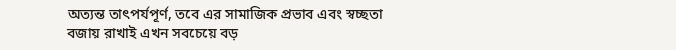অত্যন্ত তাৎপর্যপূর্ণ, তবে এর সামাজিক প্রভাব এবং স্বচ্ছতা বজায় রাখাই এখন সবচেয়ে বড়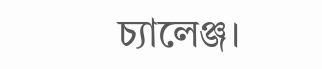চ্যালেঞ্জ।